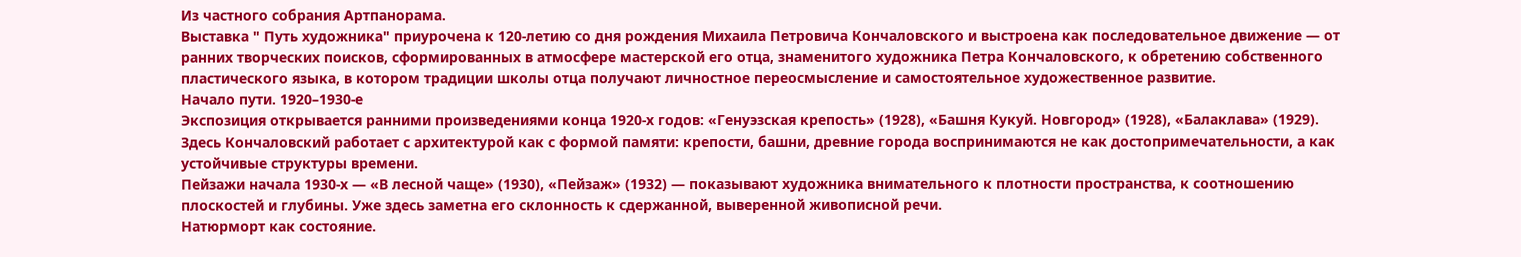Из частного собрания Артпанорама.
Выставка " Путь художника" приурочена к 120-летию со дня рождения Михаила Петровича Кончаловского и выстроена как последовательное движение — от ранних творческих поисков, сформированных в атмосфере мастерской его отца, знаменитого художника Петра Кончаловского, к обретению собственного пластического языка, в котором традиции школы отца получают личностное переосмысление и самостоятельное художественное развитие.
Начало пути. 1920–1930-е
Экспозиция открывается ранними произведениями конца 1920-х годов: «Генуэзская крепость» (1928), «Башня Кукуй. Новгород» (1928), «Балаклава» (1929). Здесь Кончаловский работает с архитектурой как с формой памяти: крепости, башни, древние города воспринимаются не как достопримечательности, а как устойчивые структуры времени.
Пейзажи начала 1930-х — «В лесной чаще» (1930), «Пейзаж» (1932) — показывают художника внимательного к плотности пространства, к соотношению плоскостей и глубины. Уже здесь заметна его склонность к сдержанной, выверенной живописной речи.
Натюрморт как состояние.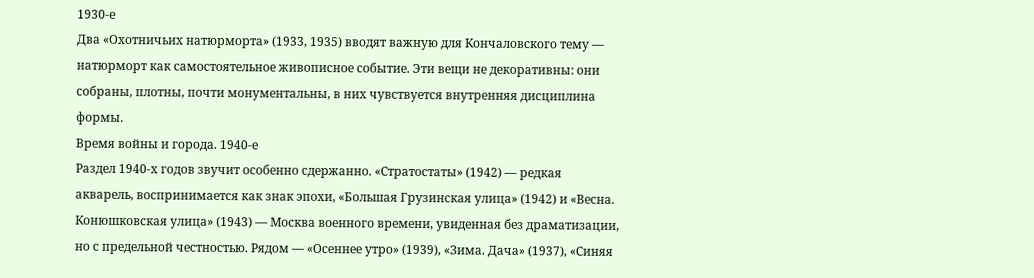1930-е
Два «Охотничьих натюрморта» (1933, 1935) вводят важную для Кончаловского тему — натюрморт как самостоятельное живописное событие. Эти вещи не декоративны: они собраны, плотны, почти монументальны, в них чувствуется внутренняя дисциплина формы.
Время войны и города. 1940-е
Раздел 1940-х годов звучит особенно сдержанно. «Стратостаты» (1942) — редкая акварель, воспринимается как знак эпохи, «Большая Грузинская улица» (1942) и «Весна. Конюшковская улица» (1943) — Москва военного времени, увиденная без драматизации, но с предельной честностью. Рядом — «Осеннее утро» (1939), «Зима. Дача» (1937), «Синяя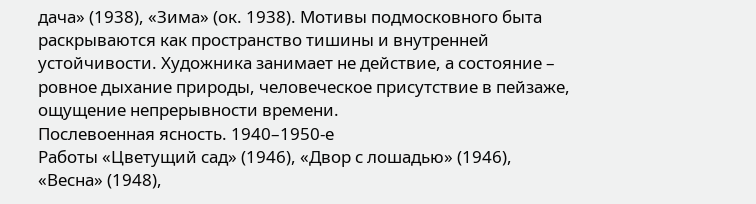дача» (1938), «Зима» (ок. 1938). Мотивы подмосковного быта раскрываются как пространство тишины и внутренней устойчивости. Художника занимает не действие, а состояние – ровное дыхание природы, человеческое присутствие в пейзаже, ощущение непрерывности времени.
Послевоенная ясность. 1940–1950-е
Работы «Цветущий сад» (1946), «Двор с лошадью» (1946), «Весна» (1948),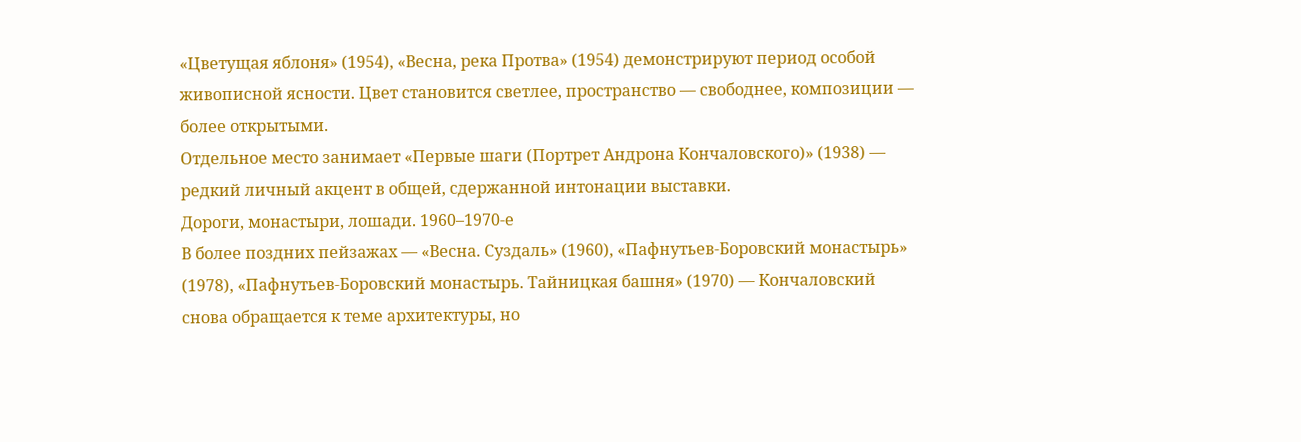«Цветущая яблоня» (1954), «Весна, река Протва» (1954) демонстрируют период особой живописной ясности. Цвет становится светлее, пространство — свободнее, композиции — более открытыми.
Отдельное место занимает «Первые шаги (Портрет Андрона Кончаловского)» (1938) — редкий личный акцент в общей, сдержанной интонации выставки.
Дороги, монастыри, лошади. 1960–1970-е
В более поздних пейзажах — «Весна. Суздаль» (1960), «Пафнутьев-Боровский монастырь» (1978), «Пафнутьев-Боровский монастырь. Тайницкая башня» (1970) — Кончаловский снова обращается к теме архитектуры, но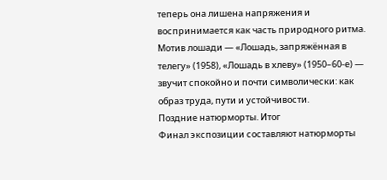теперь она лишена напряжения и воспринимается как часть природного ритма.
Мотив лошади — «Лошадь, запряжённая в телегу» (1958), «Лошадь в хлеву» (1950–60-е) — звучит спокойно и почти символически: как образ труда, пути и устойчивости.
Поздние натюрморты. Итог
Финал экспозиции составляют натюрморты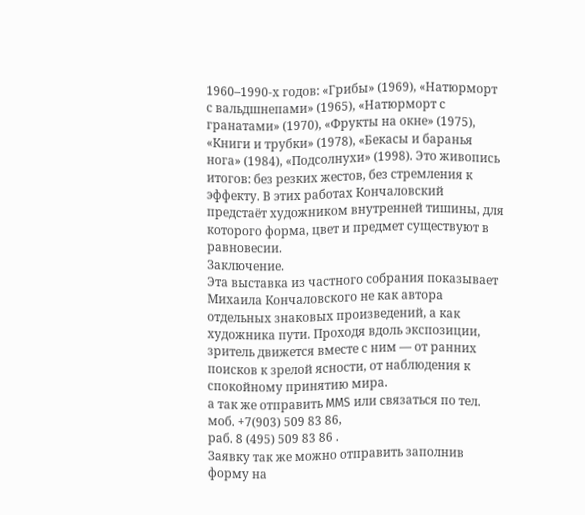1960–1990-х годов: «Грибы» (1969), «Натюрморт с вальдшнепами» (1965), «Натюрморт с гранатами» (1970), «Фрукты на окне» (1975), «Книги и трубки» (1978), «Бекасы и баранья нога» (1984), «Подсолнухи» (1998). Это живопись итогов: без резких жестов, без стремления к эффекту. В этих работах Кончаловский предстаёт художником внутренней тишины, для которого форма, цвет и предмет существуют в равновесии.
Заключение.
Эта выставка из частного собрания показывает Михаила Кончаловского не как автора отдельных знаковых произведений, а как художника пути. Проходя вдоль экспозиции, зритель движется вместе с ним — от ранних поисков к зрелой ясности, от наблюдения к спокойному принятию мира.
а так же отправить MMS или связаться по тел.
моб. +7(903) 509 83 86,
раб. 8 (495) 509 83 86 .
Заявку так же можно отправить заполнив форму на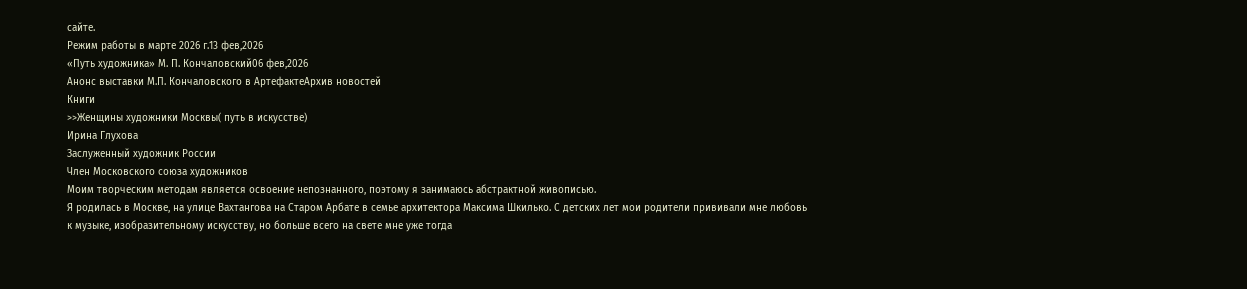сайте.
Режим работы в марте 2026 г.13 фев,2026
«Путь художника» М. П. Кончаловский06 фев,2026
Анонс выставки М.П. Кончаловского в АртефактеАрхив новостей
Книги
>>Женщины художники Москвы( путь в искусстве)
Ирина Глухова
Заслуженный художник России
Член Московского союза художников
Моим творческим методам является освоение непознанного, поэтому я занимаюсь абстрактной живописью.
Я родилась в Москве, на улице Вахтангова на Старом Арбате в семье архитектора Максима Шкилько. С детских лет мои родители прививали мне любовь к музыке, изобразительному искусству, но больше всего на свете мне уже тогда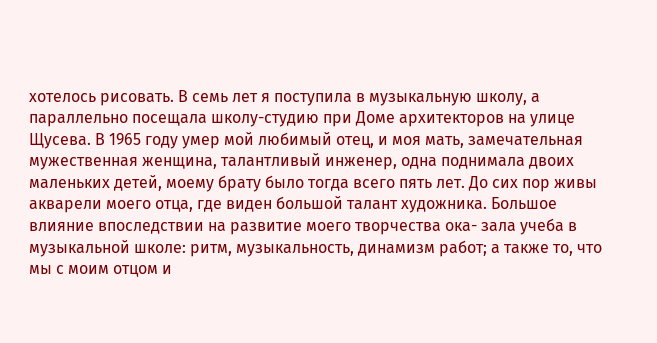хотелось рисовать. В семь лет я поступила в музыкальную школу, а параллельно посещала школу-студию при Доме архитекторов на улице Щусева. В 1965 году умер мой любимый отец, и моя мать, замечательная мужественная женщина, талантливый инженер, одна поднимала двоих маленьких детей, моему брату было тогда всего пять лет. До сих пор живы акварели моего отца, где виден большой талант художника. Большое влияние впоследствии на развитие моего творчества ока- зала учеба в музыкальной школе: ритм, музыкальность, динамизм работ; а также то, что мы с моим отцом и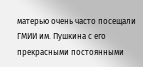матерью очень часто посещали ГМИИ им. Пушкина с его прекрасными постоянными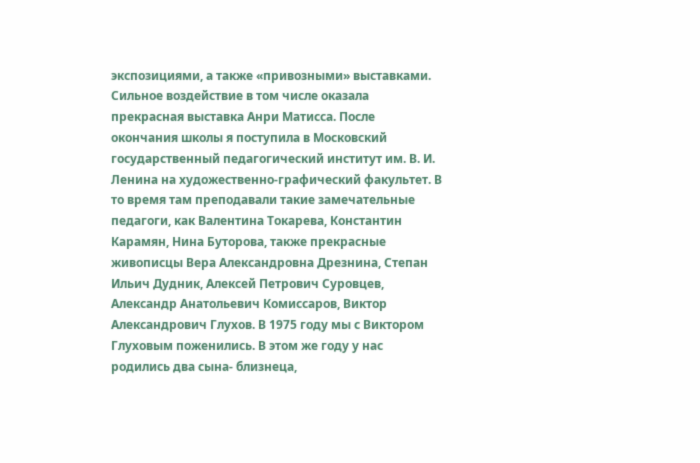экспозициями, а также «привозными» выставками. Сильное воздействие в том числе оказала прекрасная выставка Анри Матисса. После окончания школы я поступила в Московский государственный педагогический институт им. В. И. Ленина на художественно-графический факультет. В то время там преподавали такие замечательные педагоги, как Валентина Токарева, Константин Карамян, Нина Буторова, также прекрасные живописцы Вера Александровна Дрезнина, Степан Ильич Дудник, Алексей Петрович Суровцев, Александр Анатольевич Комиссаров, Виктор Александрович Глухов. В 1975 году мы с Виктором Глуховым поженились. В этом же году у нас родились два сына- близнеца,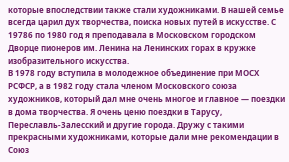которые впоследствии также стали художниками. В нашей семье всегда царил дух творчества, поиска новых путей в искусстве. С 19786 по 1980 год я преподавала в Московском городском Дворце пионеров им. Ленина на Ленинских горах в кружке изобразительного искусства.
В 1978 году вступила в молодежное объединение при МОСХ РСФСР, а в 1982 году стала членом Московского союза художников, который дал мне очень многое и главное — поездки в дома творчества. Я очень ценю поездки в Тарусу, Переславль-3алесский и другие города. Дружу с такими прекрасными художниками, которые дали мне рекомендации в Союз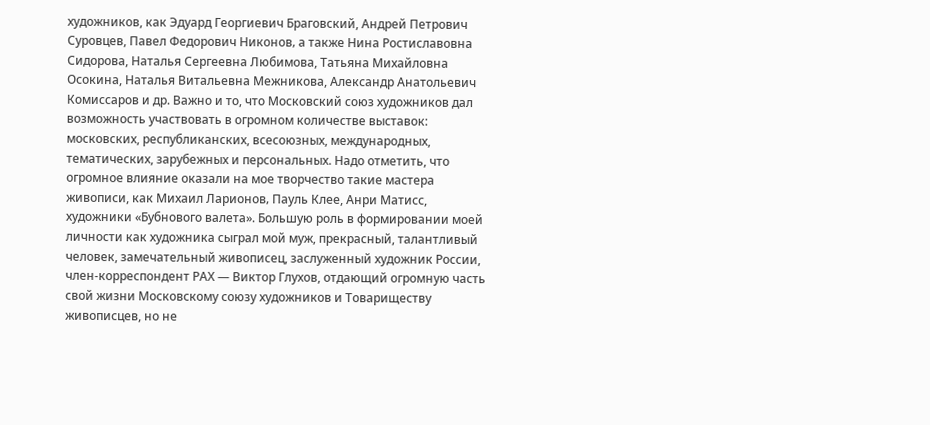художников, как Эдуард Георгиевич Браговский, Андрей Петрович Суровцев, Павел Федорович Никонов‚ а также Нина Ростиславовна Сидорова, Наталья Сергеевна Любимова, Татьяна Михайловна Осокина, Наталья Витальевна Межникова, Александр Анатольевич Комиссаров и др. Важно и то, что Московский союз художников дал возможность участвовать в огромном количестве выставок: московских, республиканских, всесоюзных, международных, тематических, зарубежных и персональных. Надо отметить, что огромное влияние оказали на мое творчество такие мастера живописи, как Михаил Ларионов‚ Пауль Клее, Анри Матисс, художники «Бубнового валета». Большую роль в формировании моей личности как художника сыграл мой муж, прекрасный, талантливый человек, замечательный живописец, заслуженный художник России, член-корреспондент РАХ — Виктор Глухов, отдающий огромную часть свой жизни Московскому союзу художников и Товариществу живописцев, но не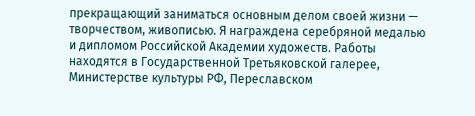прекращающий заниматься основным делом своей жизни — творчеством, живописью. Я награждена серебряной медалью и дипломом Российской Академии художеств. Работы находятся в Государственной Третьяковской галерее, Министерстве культуры РФ, Переславском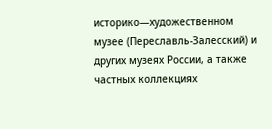историко—художественном музее (Переславль-Залесский) и других музеях России, а также частных коллекциях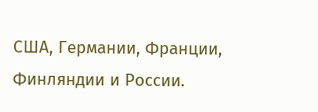США, Германии, Франции, Финляндии и России.